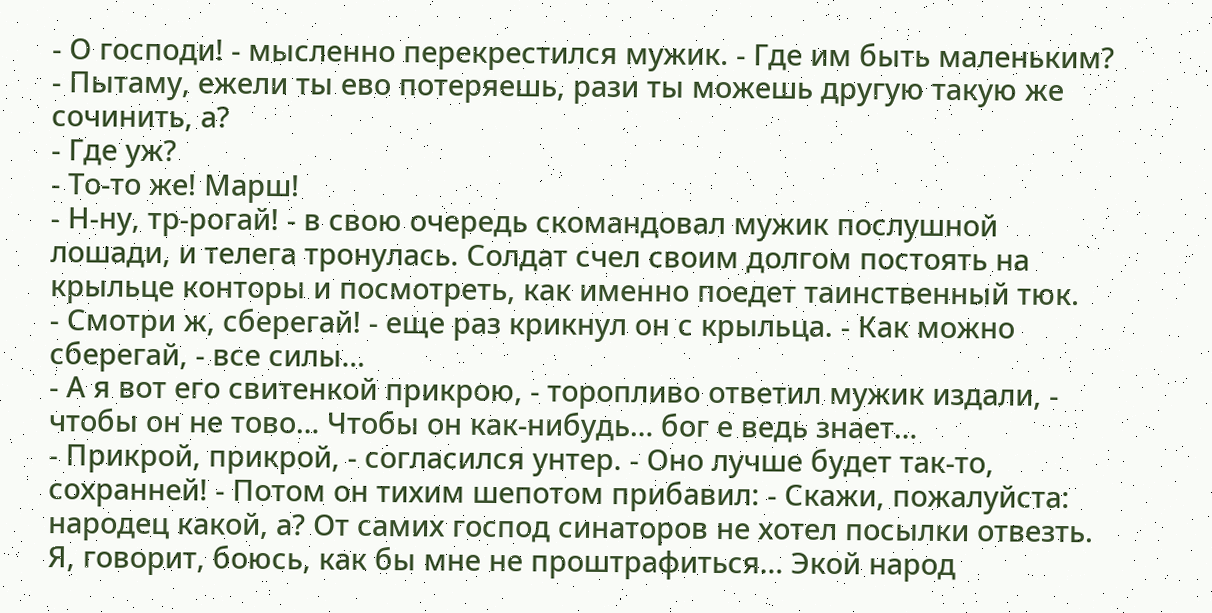- О господи! - мысленно перекрестился мужик. - Где им быть маленьким?
- Пытаму, ежели ты ево потеряешь, рази ты можешь другую такую же сочинить, а?
- Где уж?
- То-то же! Марш!
- Н-ну, тр-рогай! - в свою очередь скомандовал мужик послушной лошади, и телега тронулась. Солдат счел своим долгом постоять на крыльце конторы и посмотреть, как именно поедет таинственный тюк.
- Смотри ж, сберегай! - еще раз крикнул он с крыльца. - Как можно сберегай, - все силы…
- А я вот его свитенкой прикрою, - торопливо ответил мужик издали, - чтобы он не тово… Чтобы он как-нибудь… бог е ведь знает…
- Прикрой, прикрой, - согласился унтер. - Оно лучше будет так-то, сохранней! - Потом он тихим шепотом прибавил: - Скажи, пожалуйста: народец какой, а? От самих господ синаторов не хотел посылки отвезть. Я, говорит, боюсь, как бы мне не проштрафиться… Экой народ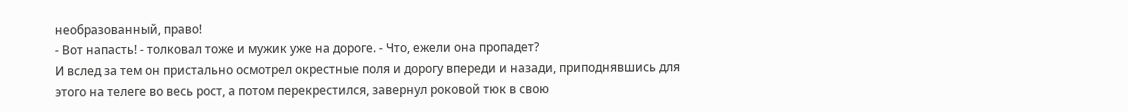необразованный, право!
- Вот напасть! - толковал тоже и мужик уже на дороге. - Что, ежели она пропадет?
И вслед за тем он пристально осмотрел окрестные поля и дорогу впереди и назади, приподнявшись для этого на телеге во весь рост, а потом перекрестился, завернул роковой тюк в свою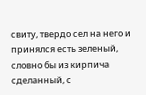свиту, твердо сел на него и принялся есть зеленый, словно бы из кирпича сделанный, с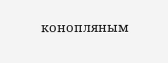конопляным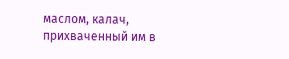маслом, калач, прихваченный им в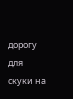дорогу для скуки на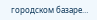городском базаре…